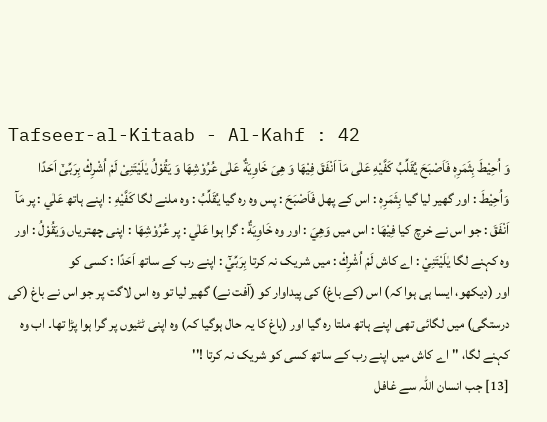Tafseer-al-Kitaab - Al-Kahf : 42
وَ اُحِیْطَ بِثَمَرِهٖ فَاَصْبَحَ یُقَلِّبُ كَفَّیْهِ عَلٰى مَاۤ اَنْفَقَ فِیْهَا وَ هِیَ خَاوِیَةٌ عَلٰى عُرُوْشِهَا وَ یَقُوْلُ یٰلَیْتَنِیْ لَمْ اُشْرِكْ بِرَبِّیْۤ اَحَدًا
وَاُحِيْطَ : اور گھیر لیا گیا بِثَمَرِهٖ : اس کے پھل فَاَصْبَحَ : پس وہ رہ گیا يُقَلِّبُ : وہ ملنے لگا كَفَّيْهِ : اپنے ہاتھ عَلٰي : پر مَآ اَنْفَقَ : جو اس نے خرچ کیا فِيْهَا : اس میں وَھِيَ : اور وہ خَاوِيَةٌ : گرا ہوا عَلٰي : پر عُرُوْشِهَا : اپنی چھتریاں وَيَقُوْلُ : اور وہ کہنے لگا يٰلَيْتَنِيْ : اے کاش لَمْ اُشْرِكْ : میں شریک نہ کرتا بِرَبِّيْٓ : اپنے رب کے ساتھ اَحَدًا : کسی کو
اور (دیکھو، ایسا ہی ہوا کہ) اس (کے باغ) کی پیداوار کو (آفت نے) گھیر لیا تو وہ اس لاگت پر جو اس نے باغ (کی درستگی) میں لگائی تھی اپنے ہاتھ ملتا رہ گیا اور (باغ کا یہ حال ہوگیا کہ) وہ اپنی ٹٹیوں پر گرا ہوا پڑا تھا۔ اب وہ کہنے لگا، '' اے کاش میں اپنے رب کے ساتھ کسی کو شریک نہ کرتا !''
[13] جب انسان اللہ سے غافل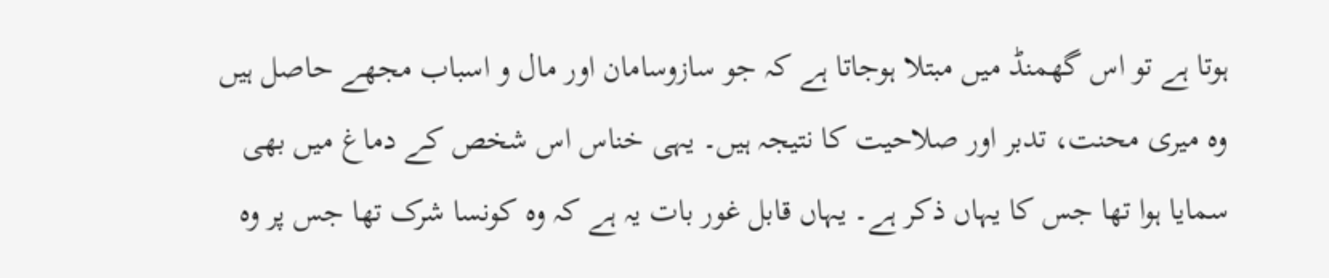ہوتا ہے تو اس گھمنڈ میں مبتلا ہوجاتا ہے کہ جو سازوسامان اور مال و اسباب مجھے حاصل ہیں وہ میری محنت، تدبر اور صلاحیت کا نتیجہ ہیں۔ یہی خناس اس شخص کے دماغ میں بھی سمایا ہوا تھا جس کا یہاں ذکر ہے۔ یہاں قابل غور بات یہ ہے کہ وہ کونسا شرک تھا جس پر وہ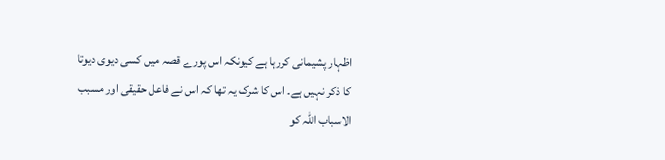اظہار پشیمانی کررہا ہے کیونکہ اس پورے قصہ میں کسی دیوی دیوتا کا ذکر نہیں ہے۔ اس کا شرک یہ تھا کہ اس نے فاعل حقیقی اور مسبب الاسباب اللہ کو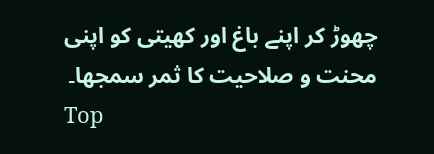چھوڑ کر اپنے باغ اور کھیتی کو اپنی محنت و صلاحیت کا ثمر سمجھا۔
Top